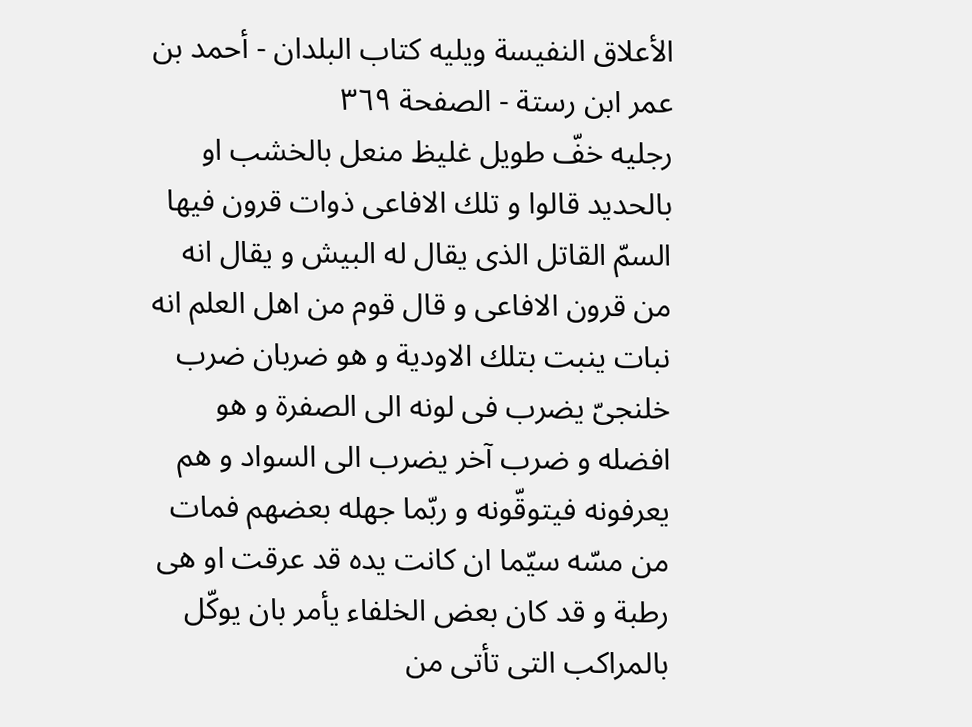الأعلاق النفيسة ويليه كتاب البلدان - أحمد بن عمر ابن رستة - الصفحة ٣٦٩
رجليه خفّ طويل غليظ منعل بالخشب او بالحديد قالوا و تلك الافاعى ذوات قرون فيها السمّ القاتل الذى يقال له البيش و يقال انه من قرون الافاعى و قال قوم من اهل العلم انه نبات ينبت بتلك الاودية و هو ضربان ضرب خلنجىّ يضرب فى لونه الى الصفرة و هو افضله و ضرب آخر يضرب الى السواد و هم يعرفونه فيتوقّونه و ربّما جهله بعضهم فمات من مسّه سيّما ان كانت يده قد عرقت او هى رطبة و قد كان بعض الخلفاء يأمر بان يوكّل بالمراكب التى تأتى من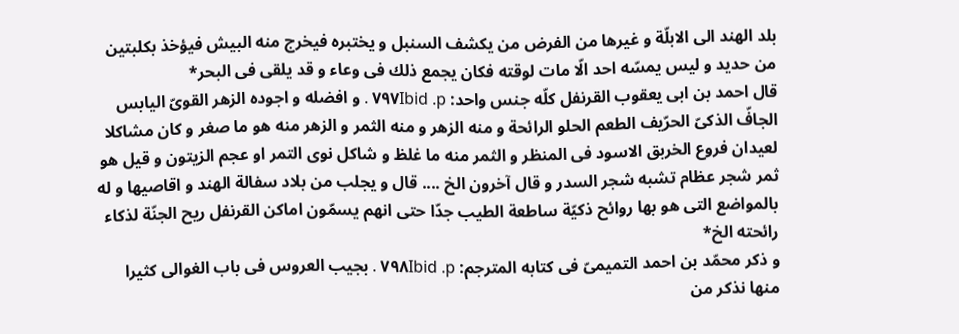بلد الهند الى الابلّة و غيرها من الفرض من يكشف السنبل و يختبره فيخرج منه البيش فيؤخذ بكلبتين من حديد و ليس يمسّه احد الّا مات لوقته فكان يجمع ذلك فى وعاء و قد يلقى فى البحر*
قال احمد بن ابى يعقوب القرنفل كلّه جنس واحد: ٧٩٧Ibid .p . و افضله و اجوده الزهر القوىّ اليابس الجافّ الذكىّ الحرّيف الطعم الحلو الرائحة و منه الزهر و منه الثمر و الزهر منه هو ما صغر و كان مشاكلا لعيدان فروع الخربق الاسود فى المنظر و الثمر منه ما غلظ و شاكل نوى التمر او عجم الزيتون و قيل هو ثمر شجر عظام تشبه شجر السدر و قال آخرون الخ .... قال و يجلب من بلاد سفالة الهند و اقاصيها و له بالمواضع التى هو بها روائح ذكيّة ساطعة الطيب جدّا حتى انهم يسمّون اماكن القرنفل ريح الجنّة لذكاء رائحته الخ*
و ذكر محمّد بن احمد التميمىّ فى كتابه المترجم: ٧٩٨Ibid .p . بجيب العروس فى باب الغوالى كثيرا منها نذكر من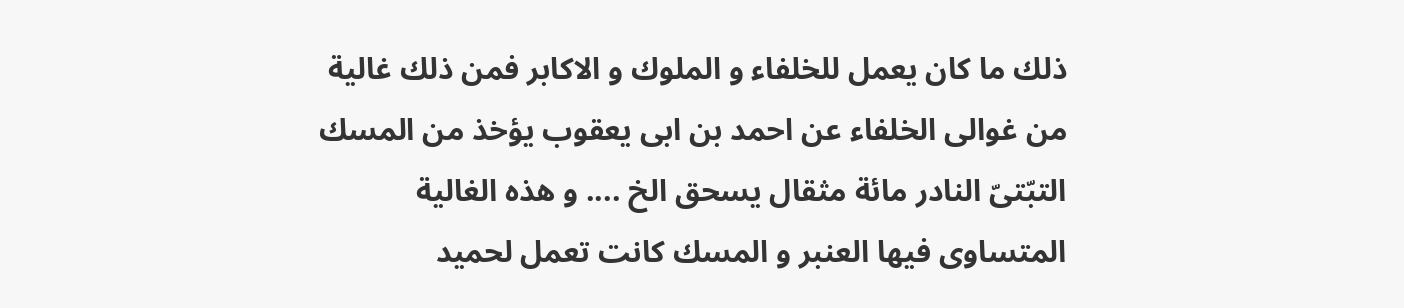ذلك ما كان يعمل للخلفاء و الملوك و الاكابر فمن ذلك غالية من غوالى الخلفاء عن احمد بن ابى يعقوب يؤخذ من المسك التبّتىّ النادر مائة مثقال يسحق الخ .... و هذه الغالية المتساوى فيها العنبر و المسك كانت تعمل لحميد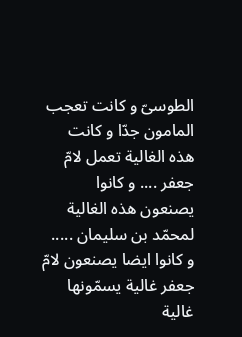الطوسىّ و كانت تعجب المامون جدّا و كانت هذه الغالية تعمل لامّ جعفر .... و كانوا يصنعون هذه الغالية لمحمّد بن سليمان .....
و كانوا ايضا يصنعون لامّ جعفر غالية يسمّونها غالية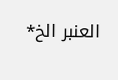العنبر الخ*